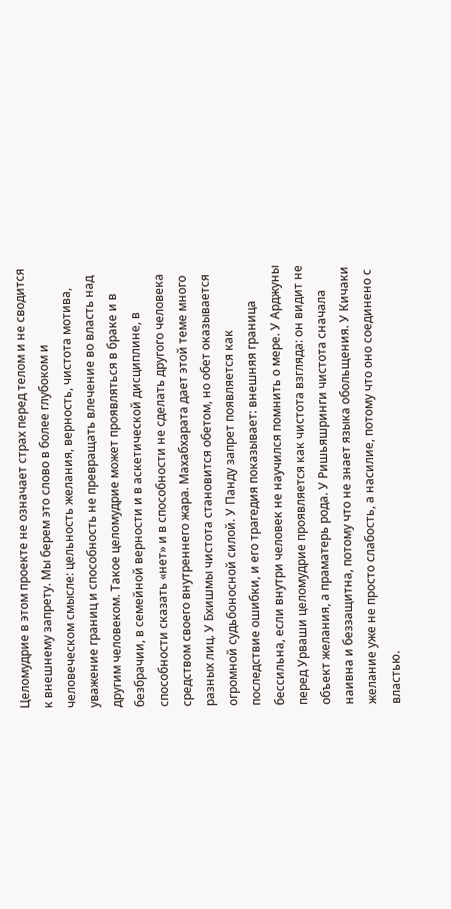Целомудрие в этом проекте не означает страх перед телом и не сводится к внешнему запрету. Мы берем это слово в более глубоком и человеческом смысле: цельность желания, верность, чистота мотива, уважение границ и способность не превращать влечение во власть над другим человеком. Такое целомудрие может проявляться в браке и в безбрачии, в семейной верности и в аскетической дисциплине, в способности сказать «нет» и в способности не сделать другого человека средством своего внутреннего жара. Махабхарата дает этой теме много разных лиц. У Бхишмы чистота становится обетом, но обет оказывается огромной судьбоносной силой. У Панду запрет появляется как последствие ошибки, и его трагедия показывает: внешняя граница бессильна, если внутри человек не научился помнить о мере. У Арджуны перед Урваши целомудрие проявляется как чистота взгляда: он видит не объект желания, а праматерь рода. У Ришьяшринги чистота сначала наивна и беззащитна, потому что не знает языка обольщения. У Кичаки желание уже не просто слабость, а насилие, потому что оно соединено с властью.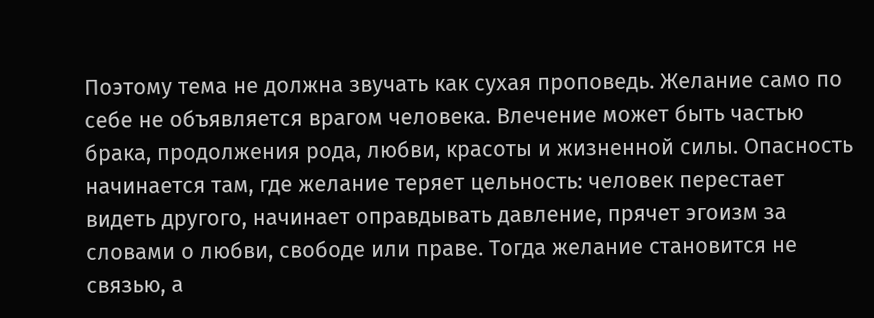Поэтому тема не должна звучать как сухая проповедь. Желание само по себе не объявляется врагом человека. Влечение может быть частью брака, продолжения рода, любви, красоты и жизненной силы. Опасность начинается там, где желание теряет цельность: человек перестает видеть другого, начинает оправдывать давление, прячет эгоизм за словами о любви, свободе или праве. Тогда желание становится не связью, а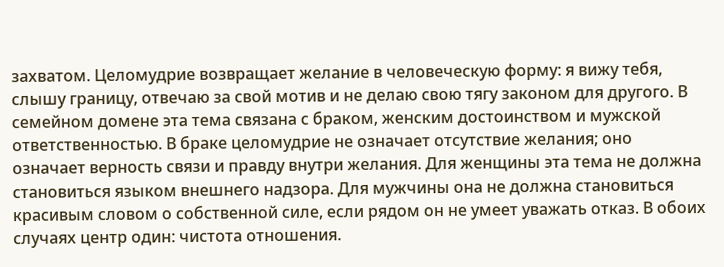захватом. Целомудрие возвращает желание в человеческую форму: я вижу тебя, слышу границу, отвечаю за свой мотив и не делаю свою тягу законом для другого. В семейном домене эта тема связана с браком, женским достоинством и мужской ответственностью. В браке целомудрие не означает отсутствие желания; оно означает верность связи и правду внутри желания. Для женщины эта тема не должна становиться языком внешнего надзора. Для мужчины она не должна становиться красивым словом о собственной силе, если рядом он не умеет уважать отказ. В обоих случаях центр один: чистота отношения.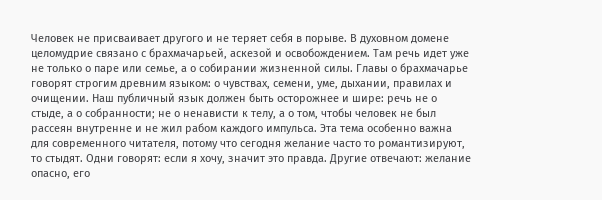Человек не присваивает другого и не теряет себя в порыве. В духовном домене целомудрие связано с брахмачарьей, аскезой и освобождением. Там речь идет уже не только о паре или семье, а о собирании жизненной силы. Главы о брахмачарье говорят строгим древним языком: о чувствах, семени, уме, дыхании, правилах и очищении. Наш публичный язык должен быть осторожнее и шире: речь не о стыде, а о собранности; не о ненависти к телу, а о том, чтобы человек не был рассеян внутренне и не жил рабом каждого импульса. Эта тема особенно важна для современного читателя, потому что сегодня желание часто то романтизируют, то стыдят. Одни говорят: если я хочу, значит это правда. Другие отвечают: желание опасно, его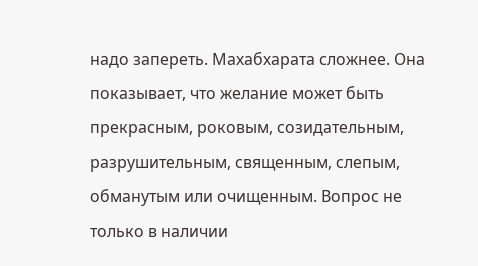надо запереть. Махабхарата сложнее. Она показывает, что желание может быть прекрасным, роковым, созидательным, разрушительным, священным, слепым, обманутым или очищенным. Вопрос не только в наличии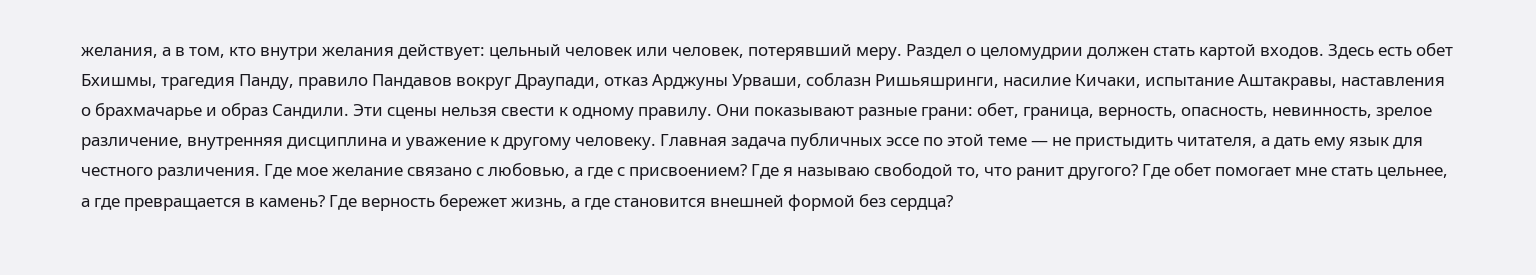желания, а в том, кто внутри желания действует: цельный человек или человек, потерявший меру. Раздел о целомудрии должен стать картой входов. Здесь есть обет Бхишмы, трагедия Панду, правило Пандавов вокруг Драупади, отказ Арджуны Урваши, соблазн Ришьяшринги, насилие Кичаки, испытание Аштакравы, наставления о брахмачарье и образ Сандили. Эти сцены нельзя свести к одному правилу. Они показывают разные грани: обет, граница, верность, опасность, невинность, зрелое различение, внутренняя дисциплина и уважение к другому человеку. Главная задача публичных эссе по этой теме — не пристыдить читателя, а дать ему язык для честного различения. Где мое желание связано с любовью, а где с присвоением? Где я называю свободой то, что ранит другого? Где обет помогает мне стать цельнее, а где превращается в камень? Где верность бережет жизнь, а где становится внешней формой без сердца?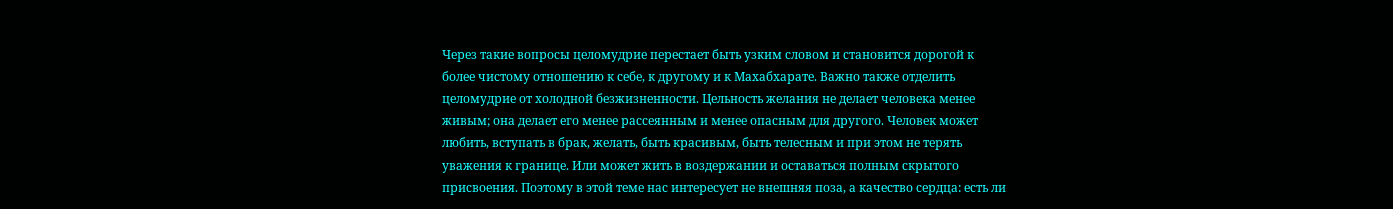Через такие вопросы целомудрие перестает быть узким словом и становится дорогой к более чистому отношению к себе, к другому и к Махабхарате. Важно также отделить целомудрие от холодной безжизненности. Цельность желания не делает человека менее живым; она делает его менее рассеянным и менее опасным для другого. Человек может любить, вступать в брак, желать, быть красивым, быть телесным и при этом не терять уважения к границе. Или может жить в воздержании и оставаться полным скрытого присвоения. Поэтому в этой теме нас интересует не внешняя поза, а качество сердца: есть ли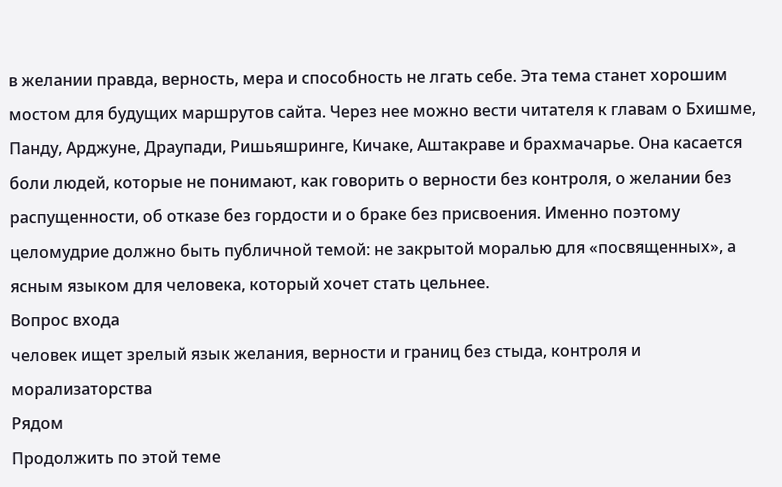в желании правда, верность, мера и способность не лгать себе. Эта тема станет хорошим мостом для будущих маршрутов сайта. Через нее можно вести читателя к главам о Бхишме, Панду, Арджуне, Драупади, Ришьяшринге, Кичаке, Аштакраве и брахмачарье. Она касается боли людей, которые не понимают, как говорить о верности без контроля, о желании без распущенности, об отказе без гордости и о браке без присвоения. Именно поэтому целомудрие должно быть публичной темой: не закрытой моралью для «посвященных», а ясным языком для человека, который хочет стать цельнее.
Вопрос входа
человек ищет зрелый язык желания, верности и границ без стыда, контроля и морализаторства
Рядом
Продолжить по этой теме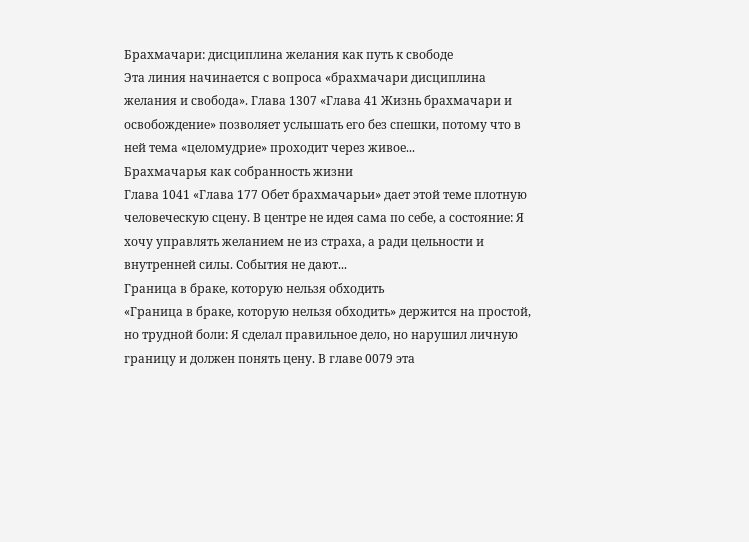Брахмачари: дисциплина желания как путь к свободе
Эта линия начинается с вопроса «брахмачари дисциплина желания и свобода». Глава 1307 «Глава 41 Жизнь брахмачари и освобождение» позволяет услышать его без спешки, потому что в ней тема «целомудрие» проходит через живое...
Брахмачарья как собранность жизни
Глава 1041 «Глава 177 Обет брахмачарьи» дает этой теме плотную человеческую сцену. В центре не идея сама по себе, а состояние: Я хочу управлять желанием не из страха, а ради цельности и внутренней силы. События не дают...
Граница в браке, которую нельзя обходить
«Граница в браке, которую нельзя обходить» держится на простой, но трудной боли: Я сделал правильное дело, но нарушил личную границу и должен понять цену. В главе 0079 эта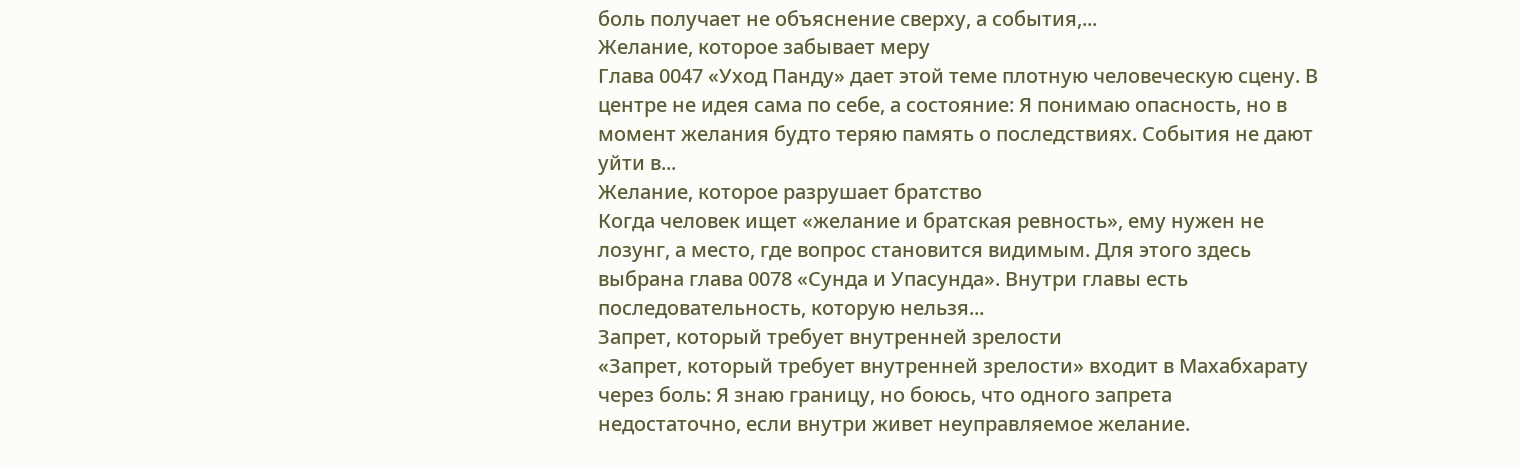боль получает не объяснение сверху, а события,...
Желание, которое забывает меру
Глава 0047 «Уход Панду» дает этой теме плотную человеческую сцену. В центре не идея сама по себе, а состояние: Я понимаю опасность, но в момент желания будто теряю память о последствиях. События не дают уйти в...
Желание, которое разрушает братство
Когда человек ищет «желание и братская ревность», ему нужен не лозунг, а место, где вопрос становится видимым. Для этого здесь выбрана глава 0078 «Сунда и Упасунда». Внутри главы есть последовательность, которую нельзя...
Запрет, который требует внутренней зрелости
«Запрет, который требует внутренней зрелости» входит в Махабхарату через боль: Я знаю границу, но боюсь, что одного запрета недостаточно, если внутри живет неуправляемое желание.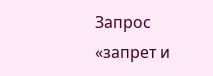Запрос «запрет и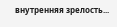внутренняя зрелость...